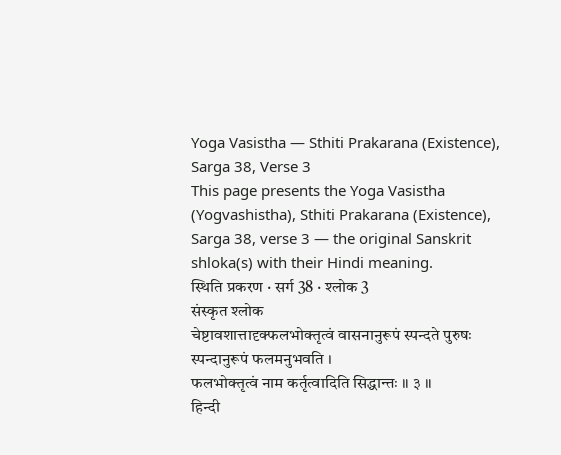Yoga Vasistha — Sthiti Prakarana (Existence), Sarga 38, Verse 3
This page presents the Yoga Vasistha (Yogvashistha), Sthiti Prakarana (Existence), Sarga 38, verse 3 — the original Sanskrit shloka(s) with their Hindi meaning.
स्थिति प्रकरण · सर्ग 38 · श्लोक 3
संस्कृत श्लोक
चेष्टावशात्तादृक्फलभोक्तृत्वं वासनानुरूपं स्पन्दते पुरुषः स्पन्दानुरूपं फलमनुभवति ।
फलभोक्तृत्वं नाम कर्तृत्वादिति सिद्धान्तः ॥ ३ ॥
हिन्दी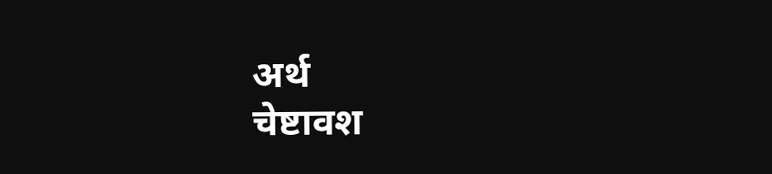अर्थ
चेष्टावश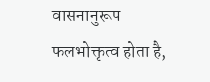वासनानुरूप फलभोक्तृत्व होता है,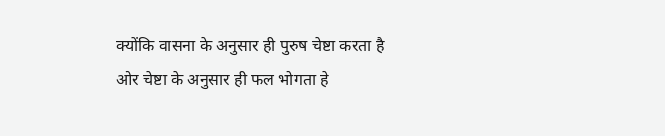क्योंकि वासना के अनुसार ही पुरुष चेष्टा करता है
ओर चेष्टा के अनुसार ही फल भोगता हे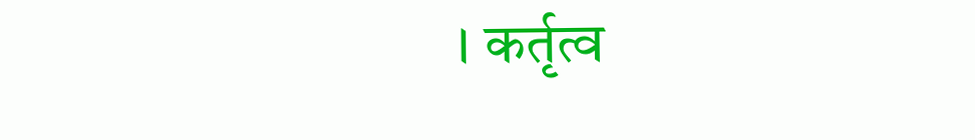। कर्तृत्व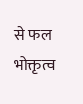से फल भोक्तृत्व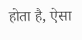होता है, ऐसा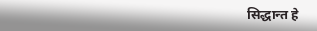सिद्धान्त हे